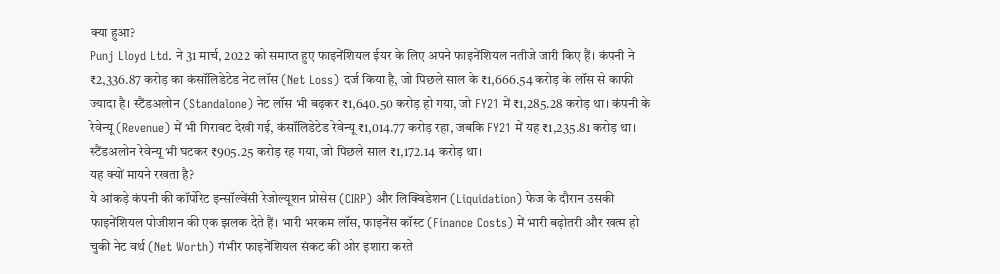क्या हुआ?
Punj Lloyd Ltd. ने 31 मार्च, 2022 को समाप्त हुए फाइनेंशियल ईयर के लिए अपने फाइनेंशियल नतीजे जारी किए हैं। कंपनी ने ₹2,336.87 करोड़ का कंसॉलिडेटेड नेट लॉस (Net Loss) दर्ज किया है, जो पिछले साल के ₹1,666.54 करोड़ के लॉस से काफी ज्यादा है। स्टैंडअलोन (Standalone) नेट लॉस भी बढ़कर ₹1,640.50 करोड़ हो गया, जो FY21 में ₹1,285.28 करोड़ था। कंपनी के रेवेन्यू (Revenue) में भी गिरावट देखी गई, कंसॉलिडेटेड रेवेन्यू ₹1,014.77 करोड़ रहा, जबकि FY21 में यह ₹1,235.81 करोड़ था। स्टैंडअलोन रेवेन्यू भी घटकर ₹905.25 करोड़ रह गया, जो पिछले साल ₹1,172.14 करोड़ था।
यह क्यों मायने रखता है?
ये आंकड़े कंपनी की कॉर्पोरेट इन्सॉल्वेंसी रेजोल्यूशन प्रोसेस (CIRP) और लिक्विडेशन (Liquidation) फेज के दौरान उसकी फाइनेंशियल पोजीशन की एक झलक देते हैं। भारी भरकम लॉस, फाइनेंस कॉस्ट (Finance Costs) में भारी बढ़ोतरी और खत्म हो चुकी नेट वर्थ (Net Worth) गंभीर फाइनेंशियल संकट की ओर इशारा करते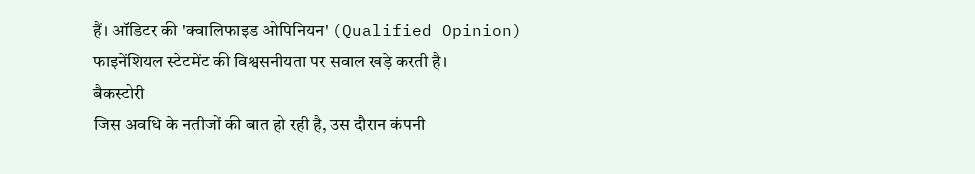हैं। ऑडिटर की 'क्वालिफाइड ओपिनियन' (Qualified Opinion) फाइनेंशियल स्टेटमेंट की विश्वसनीयता पर सवाल खड़े करती है।
बैकस्टोरी
जिस अवधि के नतीजों की बात हो रही है, उस दौरान कंपनी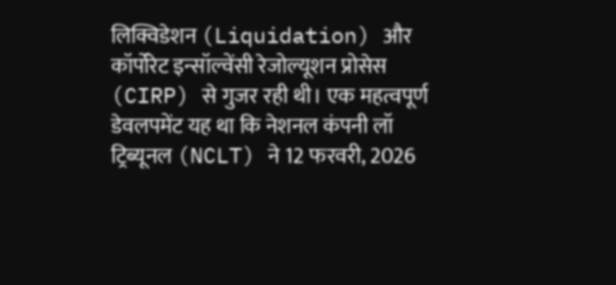लिक्विडेशन (Liquidation) और कॉर्पोरेट इन्सॉल्वेंसी रेजोल्यूशन प्रोसेस (CIRP) से गुजर रही थी। एक महत्वपूर्ण डेवलपमेंट यह था कि नेशनल कंपनी लॉ ट्रिब्यूनल (NCLT) ने 12 फरवरी, 2026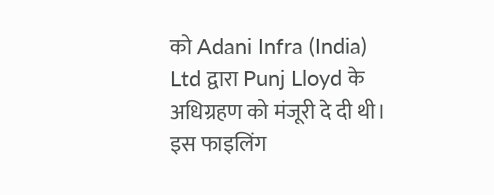को Adani Infra (India) Ltd द्वारा Punj Lloyd के अधिग्रहण को मंजूरी दे दी थी। इस फाइलिंग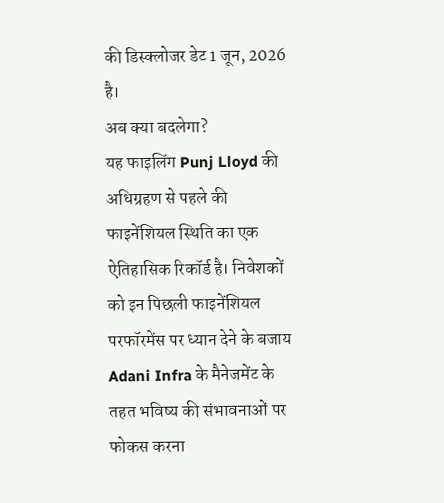की डिस्क्लोजर डेट 1 जून, 2026 है।
अब क्या बदलेगा?
यह फाइलिंग Punj Lloyd की अधिग्रहण से पहले की फाइनेंशियल स्थिति का एक ऐतिहासिक रिकॉर्ड है। निवेशकों को इन पिछली फाइनेंशियल परफॉरमेंस पर ध्यान देने के बजाय Adani Infra के मैनेजमेंट के तहत भविष्य की संभावनाओं पर फोकस करना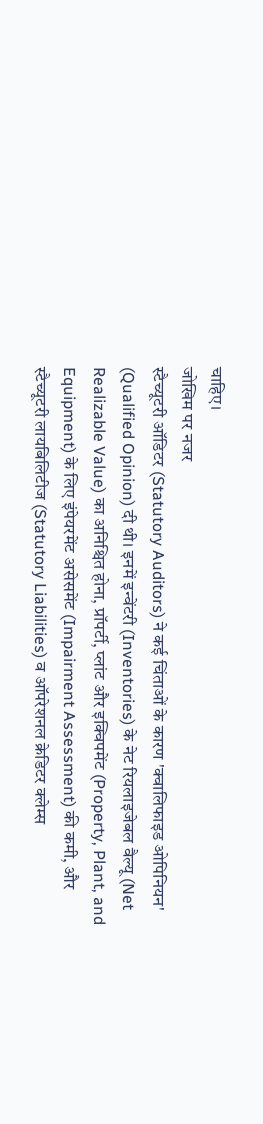चाहिए।
जोखिम पर नजर
स्टैच्यूटरी ऑडिटर (Statutory Auditors) ने कई चिंताओं के कारण 'क्वालिफाइड ओपिनियन' (Qualified Opinion) दी थी। इनमें इन्वेंटरी (Inventories) के नेट रियलाइजेबल वैल्यू (Net Realizable Value) का अनिश्चित होना, प्रॉपर्टी, प्लांट और इक्विपमेंट (Property, Plant, and Equipment) के लिए इंपेयरमेंट असेसमेंट (Impairment Assessment) की कमी, और स्टैच्यूटरी लायबिलिटीज (Statutory Liabilities) व ऑपरेशनल क्रेडिटर क्लेम्स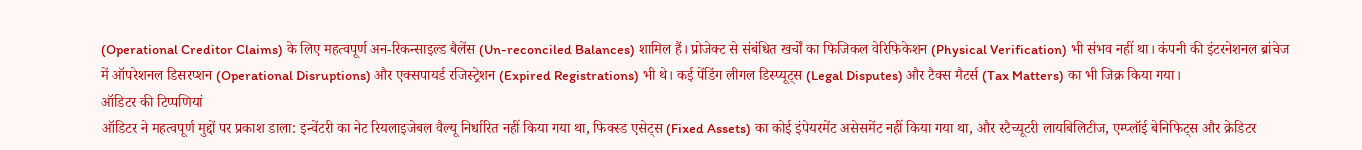(Operational Creditor Claims) के लिए महत्वपूर्ण अन-रिकन्साइल्ड बैलेंस (Un-reconciled Balances) शामिल हैं। प्रोजेक्ट से संबंधित खर्चों का फिजिकल वेरिफिकेशन (Physical Verification) भी संभव नहीं था। कंपनी की इंटरनेशनल ब्रांचेज में ऑपरेशनल डिसरप्शन (Operational Disruptions) और एक्सपायर्ड रजिस्ट्रेशन (Expired Registrations) भी थे। कई पेंडिंग लीगल डिस्प्यूट्स (Legal Disputes) और टैक्स मैटर्स (Tax Matters) का भी जिक्र किया गया।
ऑडिटर की टिप्पणियां
ऑडिटर ने महत्वपूर्ण मुद्दों पर प्रकाश डाला: इन्वेंटरी का नेट रियलाइजेबल वैल्यू निर्धारित नहीं किया गया था, फिक्स्ड एसेट्स (Fixed Assets) का कोई इंपेयरमेंट असेसमेंट नहीं किया गया था, और स्टैच्यूटरी लायबिलिटीज, एम्प्लॉई बेनिफिट्स और क्रेडिटर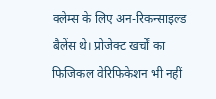क्लेम्स के लिए अन-रिकन्साइल्ड बैलेंस थे। प्रोजेक्ट खर्चों का फिजिकल वेरिफिकेशन भी नहीं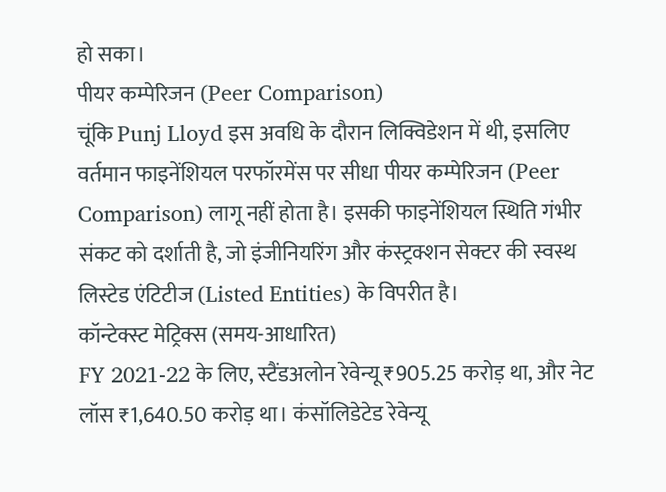हो सका।
पीयर कम्पेरिजन (Peer Comparison)
चूंकि Punj Lloyd इस अवधि के दौरान लिक्विडेशन में थी, इसलिए वर्तमान फाइनेंशियल परफॉरमेंस पर सीधा पीयर कम्पेरिजन (Peer Comparison) लागू नहीं होता है। इसकी फाइनेंशियल स्थिति गंभीर संकट को दर्शाती है, जो इंजीनियरिंग और कंस्ट्रक्शन सेक्टर की स्वस्थ लिस्टेड एंटिटीज (Listed Entities) के विपरीत है।
कॉन्टेक्स्ट मेट्रिक्स (समय-आधारित)
FY 2021-22 के लिए, स्टैंडअलोन रेवेन्यू ₹905.25 करोड़ था, और नेट लॉस ₹1,640.50 करोड़ था। कंसॉलिडेटेड रेवेन्यू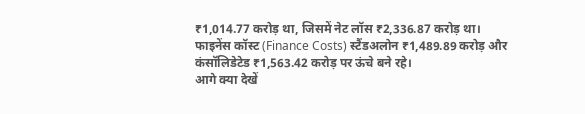₹1,014.77 करोड़ था, जिसमें नेट लॉस ₹2,336.87 करोड़ था। फाइनेंस कॉस्ट (Finance Costs) स्टैंडअलोन ₹1,489.89 करोड़ और कंसॉलिडेटेड ₹1,563.42 करोड़ पर ऊंचे बने रहे।
आगे क्या देखें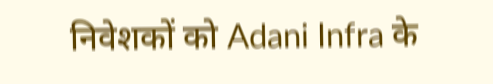निवेशकों को Adani Infra के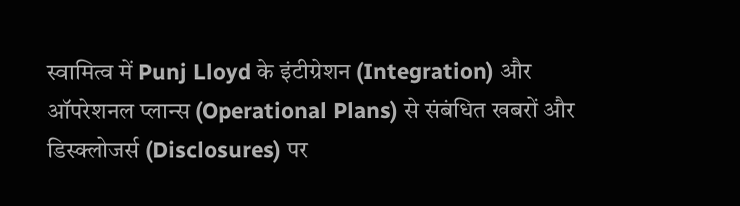स्वामित्व में Punj Lloyd के इंटीग्रेशन (Integration) और ऑपरेशनल प्लान्स (Operational Plans) से संबंधित खबरों और डिस्क्लोजर्स (Disclosures) पर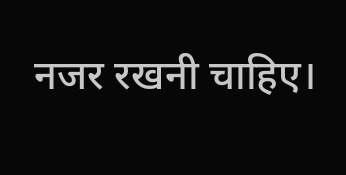नजर रखनी चाहिए।